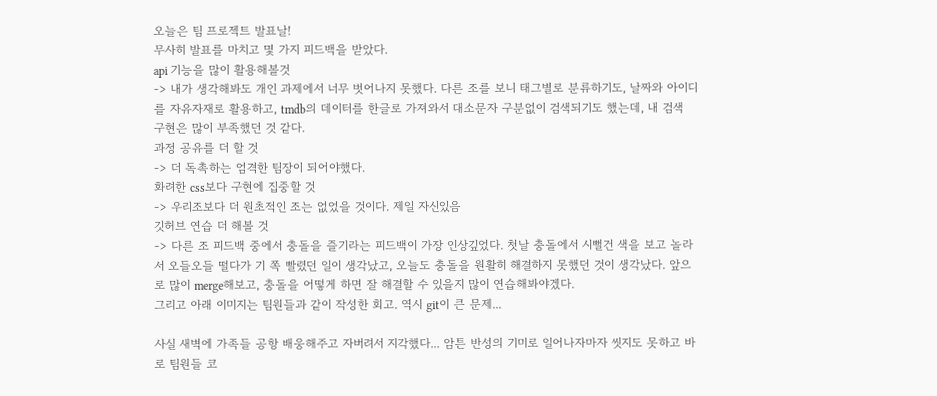오늘은 팀 프로젝트 발표날!
무사히 발표를 마치고 몇 가지 피드백을 받았다.
api 기능을 많이 활용해볼것
-> 내가 생각해봐도 개인 과제에서 너무 벗어나지 못했다. 다른 조를 보니 태그별로 분류하기도, 날짜와 아이디를 자유자재로 활용하고, tmdb의 데이터를 한글로 가져와서 대소문자 구분없이 검색되기도 했는데, 내 검색 구현은 많이 부족했던 것 같다.
과정 공유를 더 할 것
-> 더 독촉하는 엄격한 팀장이 되어야했다.
화려한 css보다 구현에 집중할 것
-> 우리조보다 더 원초적인 조는 없었을 것이다. 제일 자신있음
깃허브 연습 더 해볼 것
-> 다른 조 피드백 중에서 충돌을 즐기라는 피드백이 가장 인상깊었다. 첫날 충돌에서 시뻘건 색을 보고 놀라서 오들오들 떨다가 기 쪽 빨렸던 일이 생각났고, 오늘도 충돌을 원활히 해결하지 못했던 것이 생각났다. 앞으로 많이 merge해보고, 충돌을 어떻게 하면 잘 해결할 수 있을지 많이 연습해봐야겠다.
그리고 아래 이미지는 팀원들과 같이 작성한 회고. 역시 git이 큰 문제...

사실 새벽에 가족들 공항 배웅해주고 자버려서 지각했다... 암튼 반성의 기미로 일어나자마자 씻지도 못하고 바로 팀원들 코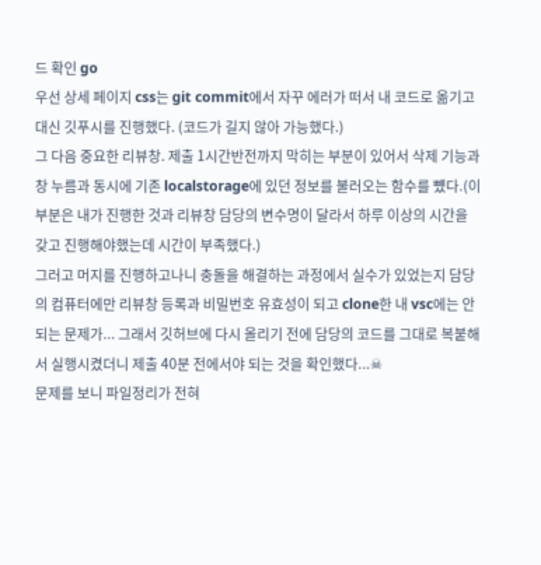드 확인 go
우선 상세 페이지 css는 git commit에서 자꾸 에러가 떠서 내 코드로 옮기고 대신 깃푸시를 진행했다. (코드가 길지 않아 가능했다.)
그 다음 중요한 리뷰창. 제출 1시간반전까지 막히는 부분이 있어서 삭제 기능과 창 누름과 동시에 기존 localstorage에 있던 정보를 불러오는 함수를 뻈다.(이 부분은 내가 진행한 것과 리뷰창 담당의 변수명이 달라서 하루 이상의 시간을 갖고 진행해야했는데 시간이 부족했다.)
그러고 머지를 진행하고나니 충돌을 해결하는 과정에서 실수가 있었는지 담당의 컴퓨터에만 리뷰창 등록과 비밀번호 유효성이 되고 clone한 내 vsc에는 안되는 문제가... 그래서 깃허브에 다시 올리기 전에 담당의 코드를 그대로 복붙해서 실행시켰더니 제출 40분 전에서야 되는 것을 확인했다...☠
문제를 보니 파일정리가 전혀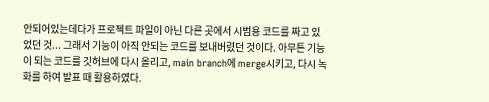안되어있는데다가 프로젝트 파일이 아닌 다른 곳에서 시범용 코드를 짜고 있었던 것... 그래서 기능이 아직 안되는 코드를 보내버렸던 것이다. 아무튼 기능이 되는 코드를 깃허브에 다시 올리고, main branch에 merge시키고, 다시 녹화를 하여 발표 때 활용하였다.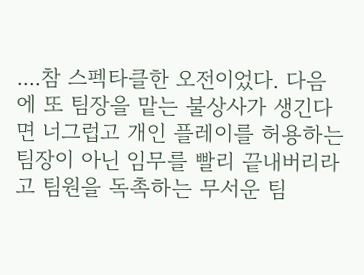....참 스펙타클한 오전이었다. 다음에 또 팀장을 맡는 불상사가 생긴다면 너그럽고 개인 플레이를 허용하는 팀장이 아닌 임무를 빨리 끝내버리라고 팀원을 독촉하는 무서운 팀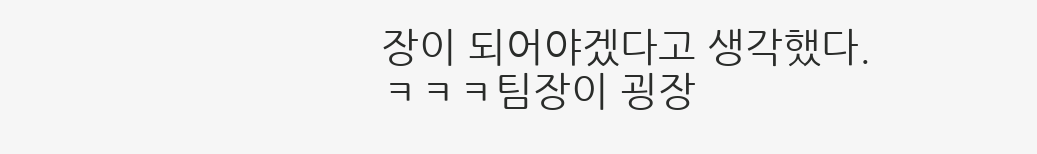장이 되어야겠다고 생각했다.
ㅋㅋㅋ팀장이 굉장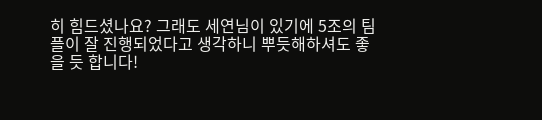히 힘드셨나요? 그래도 세연님이 있기에 5조의 팀플이 잘 진행되었다고 생각하니 뿌듯해하셔도 좋을 듯 합니다!